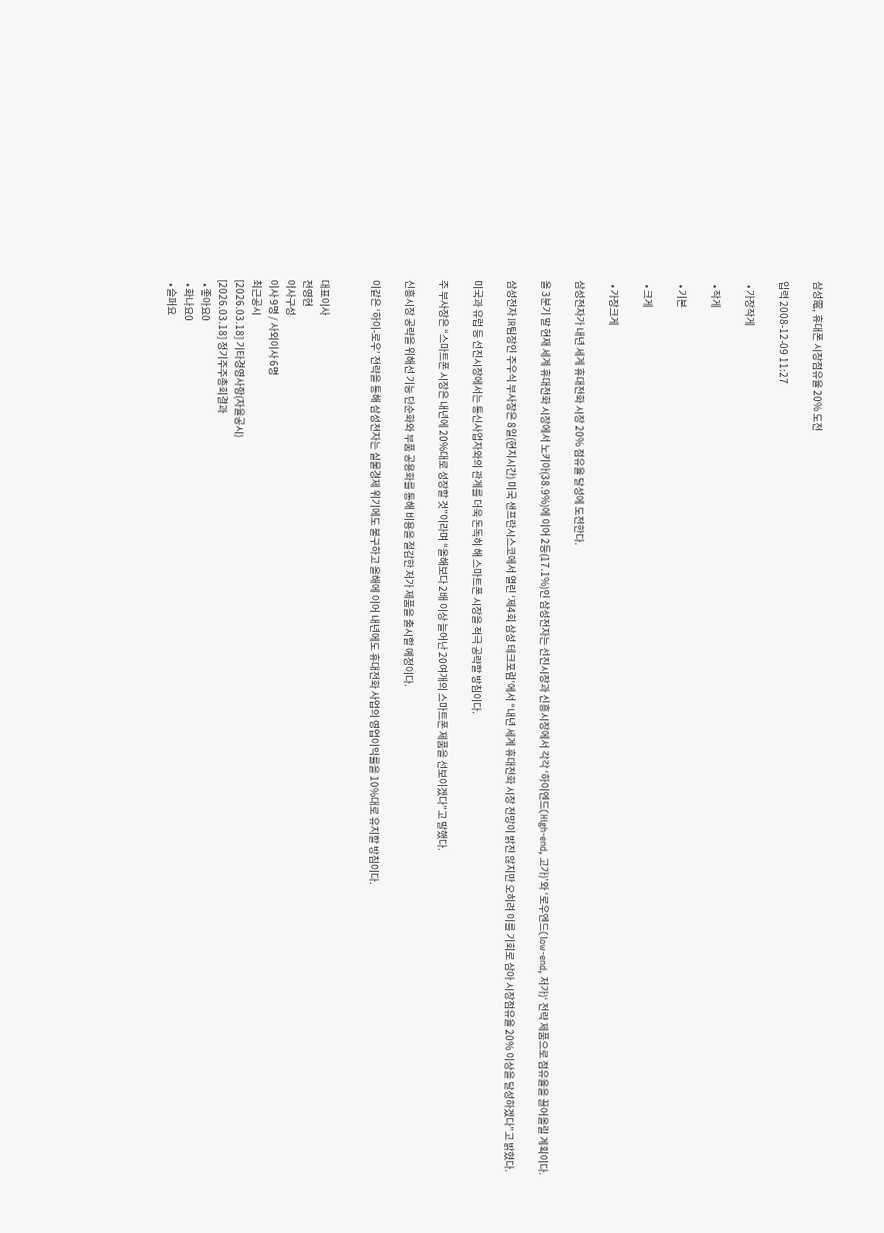삼성電, 휴대폰 시장점유율 20% 도전

입력 2008-12-09 11:27

  • 가장작게

  • 작게

  • 기본

  • 크게

  • 가장크게

삼성전자가 내년 세계 휴대전화 시장 20% 점유율 달성에 도전한다.

올 3분기 말 현재 세계 휴대전화 시장에서 노키아(38.9%)에 이어 2등(17.1%)인 삼성전자는 선진시장과 신흥시장에서 각각 ‘하이엔드(High-end, 고가)’와 ‘로우엔드(low-end, 저가)‘ 전략 제품으로 점유율을 끌어올릴 계획이다.

삼성전자 IR팀장인 주우식 부사장은 8일(현지시간) 미국 샌프란시스코에서 열린 ‘제4회 삼성 테크포럼’에서 “내년 세계 휴대전화 시장 전망이 밝진 않지만 오히려 이를 기회로 삼아 시장점유율 20% 이상을 달성하겠다”고 밝혔다.

미국과 유럽 등 선진시장에서는 통신사업자와의 관계를 더욱 돈독히 해 스마트폰 시장을 적극 공략할 방침이다.

주 부사장은 “스마트폰 시장은 내년에 20%대로 성장할 것”이라며 “올해보다 2배 이상 늘어난 20여개의 스마트폰 제품을 선보이겠다”고 말했다.

신흥시장 공략을 위해선 기능 단순화와 부품 공용화를 통해 비용을 절감한 저가 제품을 출시할 예정이다.

이같은 ‘하이-로우’ 전략을 통해 삼성전자는 실물경제 위기에도 불구하고 올해에 이어 내년에도 휴대전화 사업의 영업이익률을 10%대로 유지할 방침이다.


대표이사
전영현
이사구성
이사 9명 / 사외이사 6명
최근공시
[2026.03.18] 기타경영사항(자율공시)
[2026.03.18] 정기주주총회결과
  • 좋아요0
  • 화나요0
  • 슬퍼요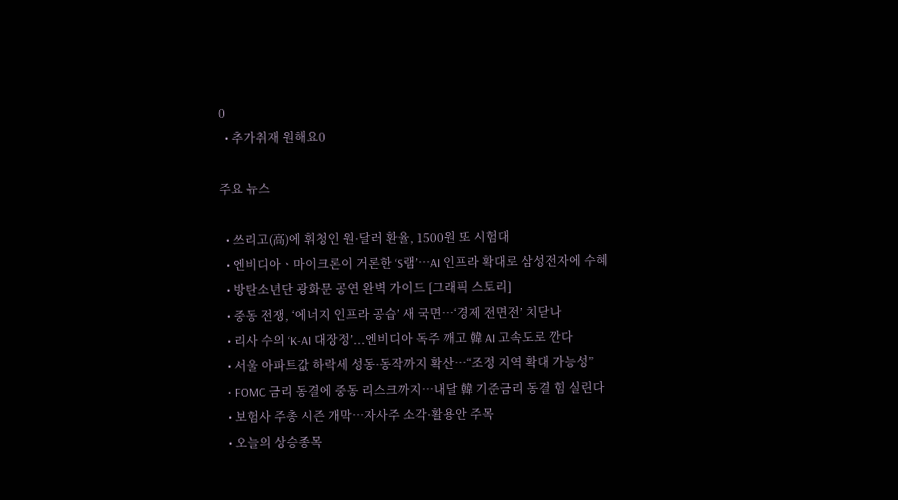0
  • 추가취재 원해요0

주요 뉴스

  • 쓰리고(高)에 휘청인 원·달러 환율, 1500원 또 시험대
  • 엔비디아ㆍ마이크론이 거론한 ‘S램’…AI 인프라 확대로 삼성전자에 수혜
  • 방탄소년단 광화문 공연 완벽 가이드 [그래픽 스토리]
  • 중동 전쟁, ‘에너지 인프라 공습’ 새 국면…‘경제 전면전’ 치닫나
  • 리사 수의 ‘K-AI 대장정’...엔비디아 독주 깨고 韓 AI 고속도로 깐다
  • 서울 아파트값 하락세 성동·동작까지 확산⋯“조정 지역 확대 가능성”
  • FOMC 금리 동결에 중동 리스크까지…내달 韓 기준금리 동결 힘 실린다
  • 보험사 주총 시즌 개막⋯자사주 소각·활용안 주목
  • 오늘의 상승종목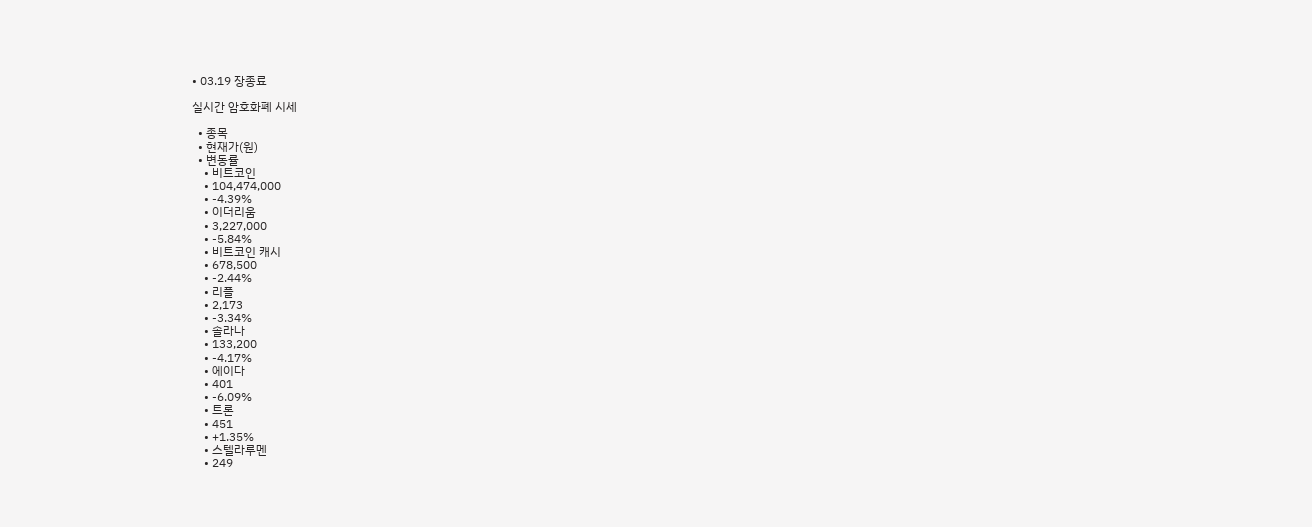• 03.19 장종료

실시간 암호화폐 시세

  • 종목
  • 현재가(원)
  • 변동률
    • 비트코인
    • 104,474,000
    • -4.39%
    • 이더리움
    • 3,227,000
    • -5.84%
    • 비트코인 캐시
    • 678,500
    • -2.44%
    • 리플
    • 2,173
    • -3.34%
    • 솔라나
    • 133,200
    • -4.17%
    • 에이다
    • 401
    • -6.09%
    • 트론
    • 451
    • +1.35%
    • 스텔라루멘
    • 249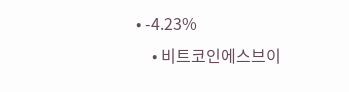• -4.23%
    • 비트코인에스브이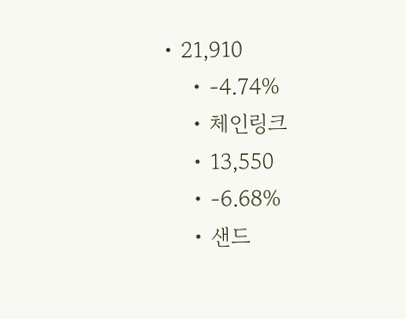• 21,910
    • -4.74%
    • 체인링크
    • 13,550
    • -6.68%
    • 샌드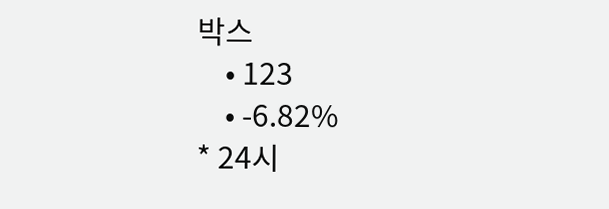박스
    • 123
    • -6.82%
* 24시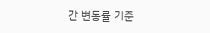간 변동률 기준